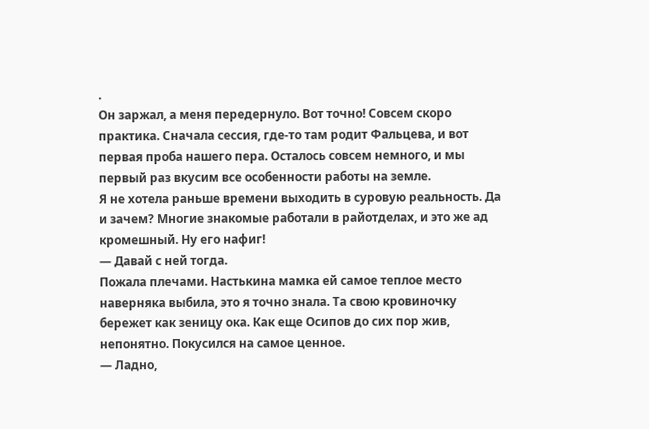.
Он заржал, а меня передернуло. Вот точно! Совсем скоро практика. Сначала сессия, где-то там родит Фальцева, и вот первая проба нашего пера. Осталось совсем немного, и мы первый раз вкусим все особенности работы на земле.
Я не хотела раньше времени выходить в суровую реальность. Да и зачем? Многие знакомые работали в райотделах, и это же ад кромешный. Ну его нафиг!
— Давай с ней тогда.
Пожала плечами. Настькина мамка ей самое теплое место наверняка выбила, это я точно знала. Та свою кровиночку бережет как зеницу ока. Как еще Осипов до сих пор жив, непонятно. Покусился на самое ценное.
— Ладно,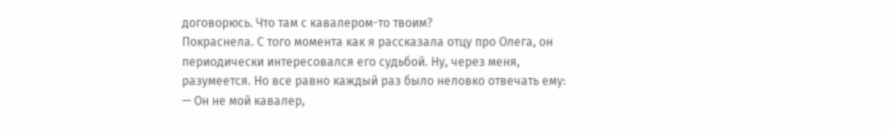договорюсь. Что там с кавалером-то твоим?
Покраснела. С того момента как я рассказала отцу про Олега, он периодически интересовался его судьбой. Ну, через меня, разумеется. Но все равно каждый раз было неловко отвечать ему:
— Он не мой кавалер,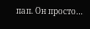пап. Он просто…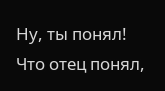Ну, ты понял!
Что отец понял,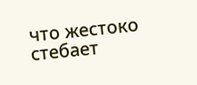что жестоко стебает